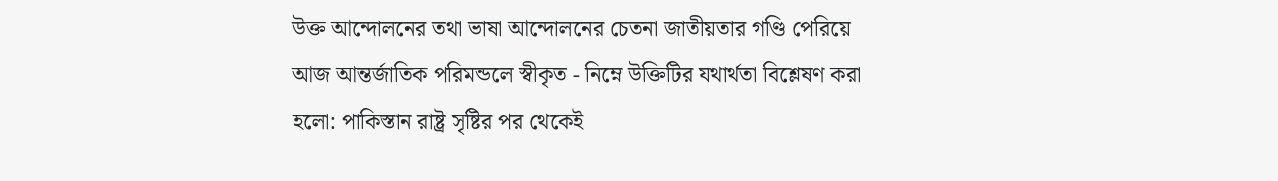উক্ত আন্দোলনের তথা ভাষা আন্দোলনের চেতনা জাতীয়তার গণ্ডি পেরিয়ে আজ আন্তর্জাতিক পরিমন্ডলে স্বীকৃত - নিম্নে উক্তিটির যথার্থতা বিশ্লেষণ করা হলো: পাকিস্তান রাষ্ট্র সৃষ্টির পর থেকেই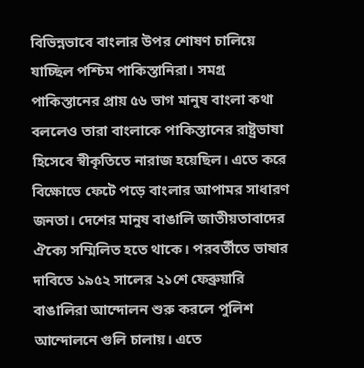বিভিন্নভাবে বাংলার উপর শোষণ চালিয়ে যাচ্ছিল পশ্চিম পাকিস্তানিরা। সমগ্র পাকিস্তানের প্রায় ৫৬ ভাগ মানুষ বাংলা কথা বললেও তারা বাংলাকে পাকিস্তানের রাষ্ট্রভাষা হিসেবে স্বীকৃতিতে নারাজ হয়েছিল। এতে করে বিক্ষোভে ফেটে পড়ে বাংলার আপামর সাধারণ জনতা। দেশের মানুষ বাঙালি জাতীয়তাবাদের ঐক্যে সম্মিলিত হতে থাকে। পরবর্তীতে ভাষার দাবিতে ১৯৫২ সালের ২১শে ফেব্রুয়ারি বাঙালিরা আন্দোলন শুরু করলে পুলিশ আন্দোলনে গুলি চালায়। এতে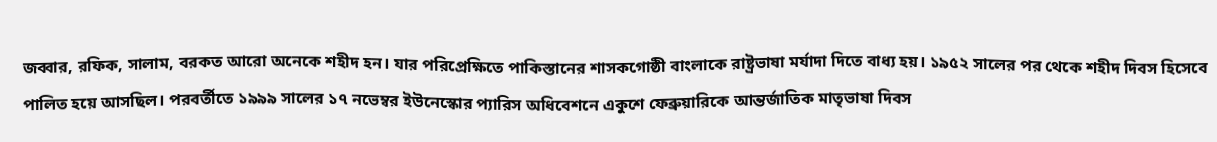জব্বার, রফিক, সালাম, বরকত আরো অনেকে শহীদ হন। যার পরিপ্রেক্ষিতে পাকিস্তানের শাসকগোষ্ঠী বাংলাকে রাষ্ট্রভাষা মর্যাদা দিতে বাধ্য হয়। ১৯৫২ সালের পর থেকে শহীদ দিবস হিসেবে পালিত হয়ে আসছিল। পরবর্তীতে ১৯৯৯ সালের ১৭ নভেম্বর ইউনেস্কোর প্যারিস অধিবেশনে একুশে ফেব্রুয়ারিকে আন্তর্জাতিক মাতৃভাষা দিবস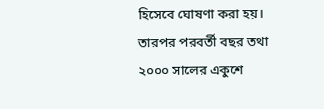হিসেবে ঘোষণা করা হয়। তারপর পরবর্তী বছর তথা ২০০০ সালের একুশে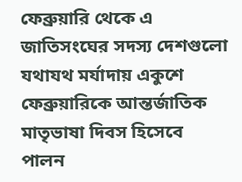ফেব্রুয়ারি থেকে এ জাতিসংঘের সদস্য দেশগুলো যথাযথ মর্যাদায় একুশে ফেব্রুয়ারিকে আন্তর্জাতিক মাতৃভাষা দিবস হিসেবে পালন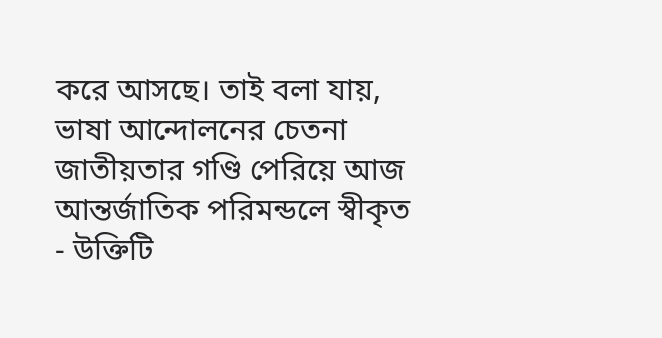করে আসছে। তাই বলা যায়, ভাষা আন্দোলনের চেতনা জাতীয়তার গণ্ডি পেরিয়ে আজ আন্তর্জাতিক পরিমন্ডলে স্বীকৃত - উক্তিটি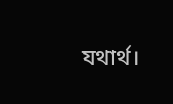যথার্থ।